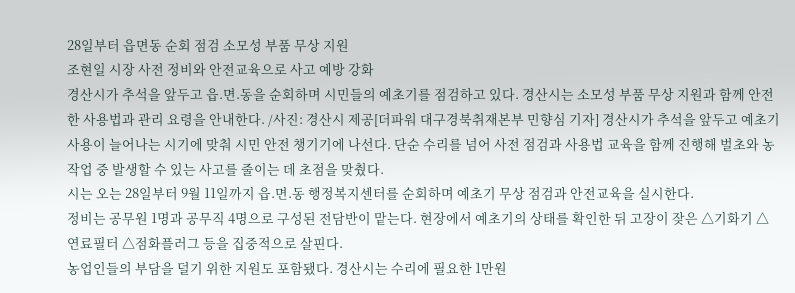28일부터 읍면동 순회 점검 소모성 부품 무상 지원
조현일 시장 사전 정비와 안전교육으로 사고 예방 강화
경산시가 추석을 앞두고 읍.면.동을 순회하며 시민들의 예초기를 점검하고 있다. 경산시는 소모성 부품 무상 지원과 함께 안전한 사용법과 관리 요령을 안내한다. /사진: 경산시 제공[더파워 대구경북취재본부 민향심 기자] 경산시가 추석을 앞두고 예초기 사용이 늘어나는 시기에 맞춰 시민 안전 챙기기에 나선다. 단순 수리를 넘어 사전 점검과 사용법 교육을 함께 진행해 벌초와 농작업 중 발생할 수 있는 사고를 줄이는 데 초점을 맞췄다.
시는 오는 28일부터 9월 11일까지 읍.면.동 행정복지센터를 순회하며 예초기 무상 점검과 안전교육을 실시한다.
정비는 공무원 1명과 공무직 4명으로 구성된 전담반이 맡는다. 현장에서 예초기의 상태를 확인한 뒤 고장이 잦은 △기화기 △연료필터 △점화플러그 등을 집중적으로 살핀다.
농업인들의 부담을 덜기 위한 지원도 포함됐다. 경산시는 수리에 필요한 1만원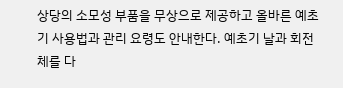상당의 소모성 부품을 무상으로 제공하고 올바른 예초기 사용법과 관리 요령도 안내한다. 예초기 날과 회전체를 다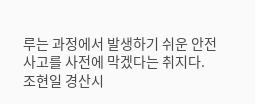루는 과정에서 발생하기 쉬운 안전사고를 사전에 막겠다는 취지다.
조현일 경산시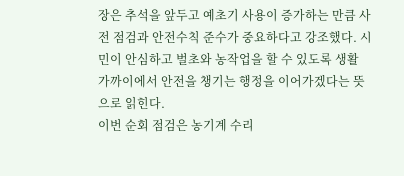장은 추석을 앞두고 예초기 사용이 증가하는 만큼 사전 점검과 안전수칙 준수가 중요하다고 강조했다. 시민이 안심하고 벌초와 농작업을 할 수 있도록 생활 가까이에서 안전을 챙기는 행정을 이어가겠다는 뜻으로 읽힌다.
이번 순회 점검은 농기계 수리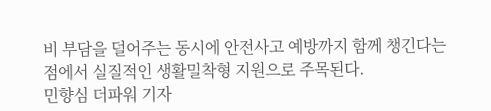비 부담을 덜어주는 동시에 안전사고 예방까지 함께 챙긴다는 점에서 실질적인 생활밀착형 지원으로 주목된다.
민향심 더파워 기자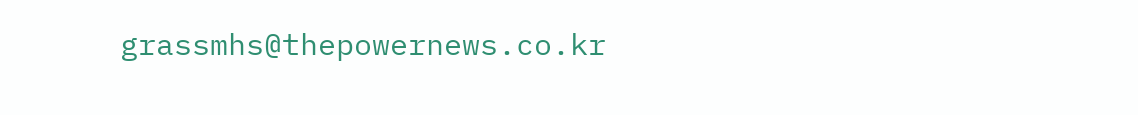grassmhs@thepowernews.co.kr